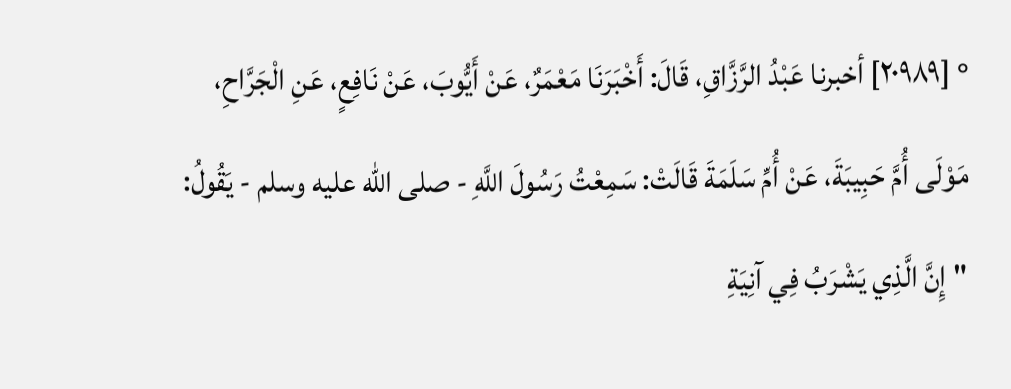° [٢٠٩٨٩] أخبرنا عَبْدُ الرَّزَّاقِ، قَالَ: أَخْبَرَنَا مَعْمَرٌ، عَنْ أَيُّوبَ، عَنْ نَافِعٍ، عَنِ الْجَرَّاحِ، مَوْلَى أُمَّ حَبِيبَةَ، عَنْ أُمِّ سَلَمَةَ قَالَتْ: سَمِعْتُ رَسُولَ اللَّهِ - صلى الله عليه وسلم - يَقُولُ: "إِنَّ الَّذِي يَشْرَبُ فِي آنِيَةِ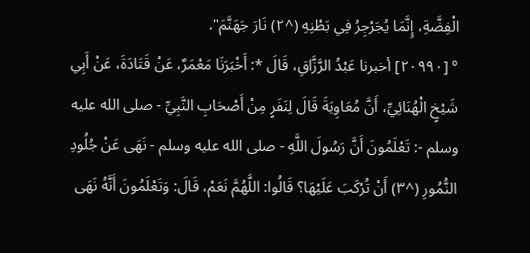الْفِضَّةِ، إِنَّمَا يُجَرْجِرُ فِي بَطْنِهِ (^٢) نَارَ جَهَنَّمَ".
° [٢٠٩٩٠] أخبرنا عَبْدُ الرَّزَّاقِ، قَالَ *: أَخْبَرَنَا مَعْمَرٌ، عَنْ قَتَادَةَ، عَنْ أَبِي شَيْخٍ الْهُنَائِيِّ، أَنَّ مُعَاوِيَةَ قَالَ لِنَفَرٍ مِنْ أَصْحَابِ النَّبِيِّ - صلى الله عليه وسلم -: تَعْلَمُونَ أَنَّ رَسُولَ اللَّهِ - صلى الله عليه وسلم - نَهَى عَنْ جُلُودِ النُّمُورِ (^٣) أَنْ تُرْكَبَ عَلَيْهَا؟ قَالُوا: اللَّهُمَّ نَعَمْ، قَالَ: وَتَعْلَمُونَ أَنَّهُ نَهَى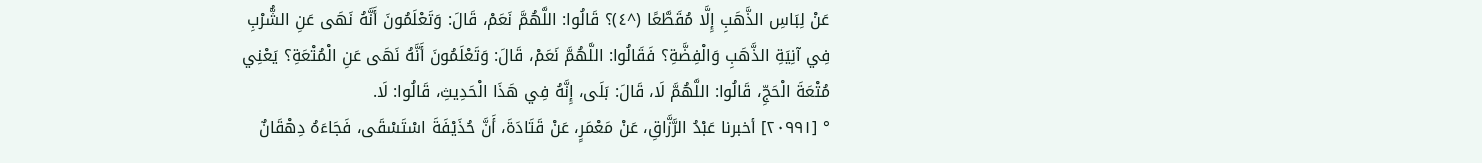عَنْ لِبَاسِ الذَّهَبِ إِلَّا مُقَطَّعًا (^٤)؟ قَالُوا: اللَّهُمَّ نَعَمْ، قَالَ: وَتَعْلَمُونَ أَنَّهُ نَهَى عَنِ الشُّرْبِ فِي آنِيَةِ الذَّهَبِ وَالْفِضَّةِ؟ فَقَالُوا: اللَّهُمَّ نَعَمْ، قَالَ: وَتَعْلَمُونَ أَنَّهُ نَهَى عَنِ الْمُتْعَةِ؟ يَعْنِي مُتْعَةَ الْحَجِّ، قَالُوا: اللَّهُمَّ لَا، قَالَ: بَلَى، إِنَّهُ فِي هَذَا الْحَدِيثِ، قَالُوا: لَا.
° [٢٠٩٩١] أخبرنا عَبْدُ الرَّزَّاقِ، عَنْ مَعْمَرٍ، عَنْ قَتَادَةَ، أَنَّ حُذَيْفَةَ اسْتَسْقَى، فَجَاءَهُ دِهْقَانٌ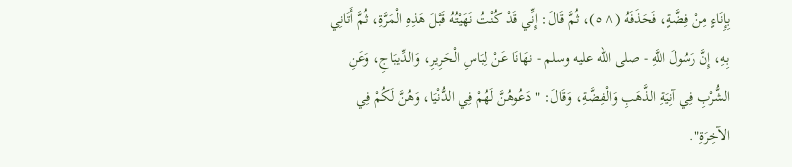بِإِنَاءٍ مِنْ فِضَّةٍ، فَحَذَفَهُ (^٥)، ثُمَّ قَالَ: إِنِّي قَدْ كُنْتُ نَهَيْتُهُ قَبْلَ هَذِهِ الْمَرَّةِ، ثُمَّ أَتَانِي بِهِ، إِنَّ رَسُولَ اللَّهِ - صلى الله عليه وسلم - نهَانَا عَنْ لِبَاسِ الْحَرِيرِ، وَالدِّيبَاجِ، وَعَنِ الشُّرْبِ فِي آنِيَةِ الذَّهَبِ وَالْفِضَّةِ، وَقَالَ: "دَعُوهُنَّ لَهُمْ فِي الدُّنْيَا، وَهُنَّ لَكُمْ فِي الآخِرَةِ".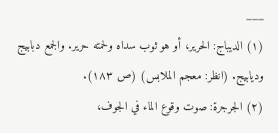___
(١) الديباج: الحرير، أو هو ثوب سداه ولحمته حرير. والجمع دبابيج وديابيج. (انظر: معجم الملابس) (ص ١٨٣).
(٢) الجرجرة: صوت وقوع الماء في الجوف،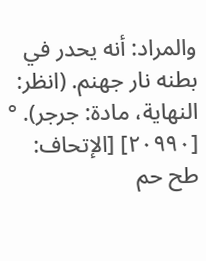والمراد: أنه يحدر في بطنه نار جهنم. (انظر: النهاية، مادة: جرجر). ° [٢٠٩٩٠] [الإتحاف: طح حم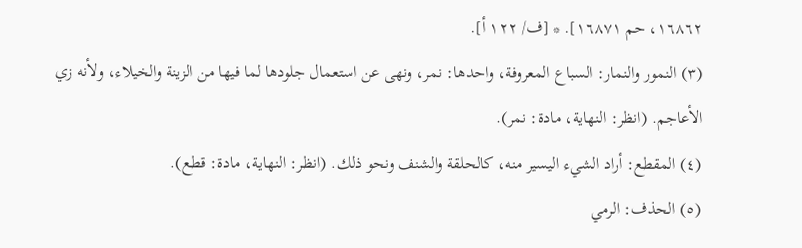١٦٨٦٢، حم ١٦٨٧١]. * [ف/ ١٢٢ أ].
(٣) النمور والنمار: السباع المعروفة، واحدها: نمر، ونهى عن استعمال جلودها لما فيها من الزينة والخيلاء، ولأنه زي الأعاجم. (انظر: النهاية، مادة: نمر).
(٤) المقطع: أراد الشيء اليسير منه، كالحلقة والشنف ونحو ذلك. (انظر: النهاية، مادة: قطع).
(٥) الحذف: الرمي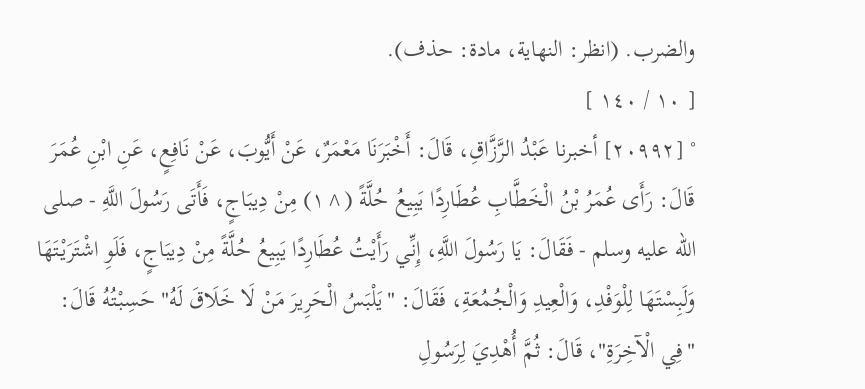والضرب. (انظر: النهاية، مادة: حذف).
[ ١٠ / ١٤٠ ]
° [٢٠٩٩٢] أخبرنا عَبْدُ الرَّزَّاقِ، قَالَ: أَخْبَرَنَا مَعْمَرٌ، عَنْ أَيُّوبَ، عَنْ نَافِعٍ، عَنِ ابْنِ عُمَرَ قَالَ: رَأَى عُمَرُ بْنُ الْخَطَّابِ عُطَارِدًا يَبِيعُ حُلَّةً (^١) مِنْ دِيبَاجٍ، فَأَتَى رَسُولَ اللَّهِ - صلى الله عليه وسلم - فَقَالَ: يَا رَسُولَ اللَّهِ، إِنِّي رَأَيْتُ عُطَارِدًا يَبِيعُ حُلَّةً مِنْ دِيبَاجٍ، فَلَوِ اشْتَرَيْتَهَا وَلَبِسْتَهَا لِلْوَفْدِ، وَالْعِيدِ وَالْجُمُعَةِ، فَقَالَ: "يَلْبَسُ الْحَرِيرَ مَنْ لَا خَلَاقَ لَهُ" حَسِبْتُهُ قَالَ: "فِي الْآخِرَةِ"، قَالَ: ثُمَّ أُهْدِيَ لِرَسُولِ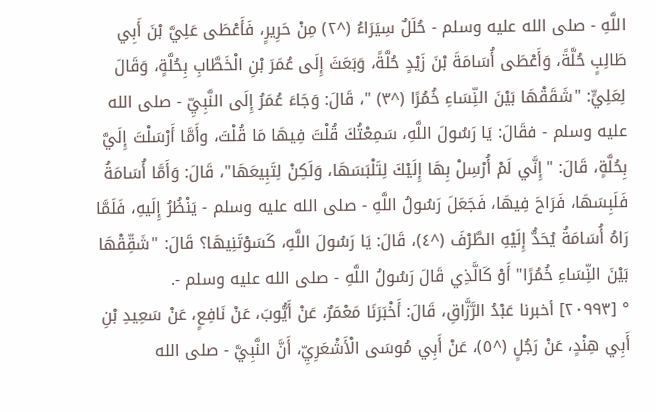اللَّهِ - صلى الله عليه وسلم - حُلَلٌ سِيَرَاءُ (^٢) مِنْ حَرِيرٍ، فَأَعْطَى عَلِيَّ بْنَ أَبِي طَالِبٍ حُلَّةً، وَأَعْطَى أُسَامَةَ بْنَ زَيْدٍ حُلَّةً، وَبَعَثَ إِلَى عُمَرَ بْنِ الْخَطَّابِ بِحُلَّةٍ، وَقَالَ لِعَلِيٍّ: "شَقَقْهَا بَيْنَ النِّسَاءِ خُمُرًا (^٣) "، قَالَ: وَجَاءَ عُمَرُ إِلَى النَّبِيِّ - صلى الله عليه وسلم - فقَالَ: يَا رَسُولَ اللَّهِ، سَمِعْتُكَ قُلْتَ فِيهَا مَا قُلْتَ، وأَمَّا أَرْسَلْتَ إِلَيَّ بِحُلَّةٍ، قَالَ: "إِنَّي لَمْ أُرْسِلْ بِهَا إِلَيْكَ لِتَلْبَسَهَا، وَلَكِنْ لِتَبِيعَهَا"، قَالَ: وَأَمَّا أُسَامَةُ فَلَبِسَهَا، فَرَاحَ فِيهَا، فَجَعَلَ رَسُولُ اللَّهِ - صلى الله عليه وسلم - يَنْظُرُ إِلَيهِ، فَلَمَّا رَاهُ أُسَامَةُ يُحَدُّ إِلَيْهِ الطَّرْفَ (^٤)، قَالَ: يَا رَسُولَ اللَّهِ، كَسَوْتَنِيهَا؟ قَالَ: "شَقِّقْهَا بَيْنَ النِّسَاءِ خُمُرًا" أَوْ كَالَّذِي قَالَ رَسُولُ اللَّهِ - صلى الله عليه وسلم -.
° [٢٠٩٩٣] أخبرنا عَبْدُ الرَّزَّاقِ، قَالَ: أَخْبَرَنَا مَعْمَرٌ، عَنْ أَيُّوبَ، عَنْ نَافِعٍ، عَنْ سَعِيدِ بْنِ أَبِي هِنْدٍ، عَنْ رَجُلٍ (^٥)، عَنْ أَبِي مُوسَى الْأَشْعَرِيِّ، أَنَّ النَّبِيَّ - صلى الله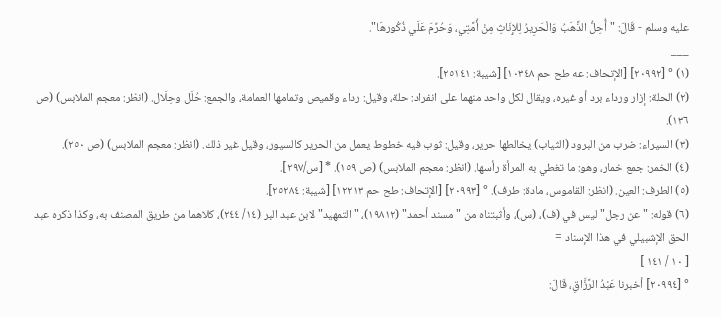عليه وسلم - قَالَ: "أُحِلُّ الذَّهَبُ وَالْحَرِيرُ لِلإِنَاثِ مِنْ أُمَّتِي، وَحُرِّمَ عَلَي ذُكُورهَا".
___
(١) ° [٢٠٩٩٢] [الإتحاف: عه طح حم ١٠٣٤٨] [شيبة: ٢٥١٤١].
(٢) الحلة: إزار ورداء برد أو غيره، ويقال لكل واحد منهما على انفراد: حلة، وقيل: رداء وقميص وتمامها العمامة، والجمع: حُلَل وحِلَال. (انظر: معجم الملابس) (ص ١٣٦).
(٣) السيراء: ضرب من البرود (الثياب) يخالطها حرير، وقيل: ثوب فيه خطوط يعمل من الحرير كالسيور، وقيل غير ذلك. (انظر: معجم الملابس) (ص ٢٥٠).
(٤) الخمر: جمع خمار، وهو: ما تغطي به المرأة رأسها. (انظر: معجم الملابس) (ص ١٥٩). * [س/٢٩٧].
(٥) الطرف: العين. (انظر: القاموس، مادة: طرف). ° [٢٠٩٩٣] [الإتحاف: طح حم ١٢٢١٣] [شيبة: ٢٥٢٨٤].
(٦) قوله: "عن رجل" ليس في (ف)، (س)، وأثبتناه من "مسند أحمد" (١٩٨١٢)، "التمهيد" لابن عبد البر (١٤/ ٢٤٤)، كلاهما من طريق المصنف به، وكذا ذكره عبد الحق الإشبيلي في هذا الإسناد =
[ ١٠ / ١٤١ ]
° [٢٠٩٩٤] أخبرنا عَبْدُ الرَّزَّاقِ، قَالَ: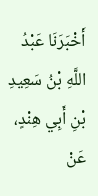أَخْبَرَنَا عَبْدُ اللَّهِ بْنُ سَعِيدِ بْنِ أَبِي هِنْدٍ، عَنْ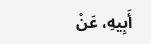أَبِيهِ، عَنْ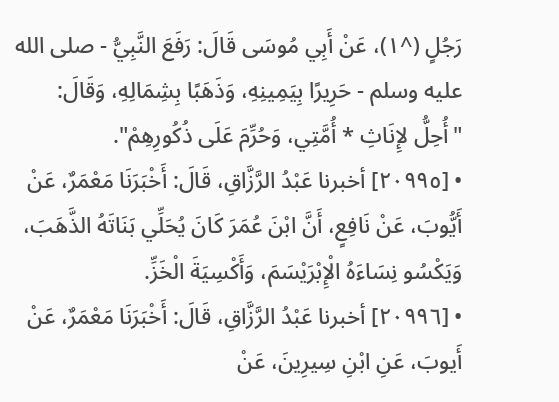رَجُلٍ (^١)، عَنْ أَبِي مُوسَى قَالَ: رَفَعَ النَّبِيُّ - صلى الله عليه وسلم - حَرِيرًا بِيَمِينِهِ، وَذَهَبًا بِشِمَالِهِ، وَقَالَ: "أُحِلُّ لإِنَاثِ * أُمَّتِي، وَحُرِّمَ عَلَى ذُكُورِهِمْ".
• [٢٠٩٩٥] أخبرنا عَبْدُ الرَّزَّاقِ، قَالَ: أَخْبَرَنَا مَعْمَرٌ، عَنْ أَيُّوبَ، عَنْ نَافِعٍ، أَنَّ ابْنَ عُمَرَ كَانَ يُحَلِّي بَنَاتَهُ الذَّهَبَ، وَيَكْسُو نِسَاءَهُ الْإِبْرَيْسَمَ، وَأَكْسِيَةَ الْخَزِّ.
• [٢٠٩٩٦] أخبرنا عَبْدُ الرَّزَّاقِ، قَالَ: أَخْبَرَنَا مَعْمَرٌ، عَنْ أَيوبَ، عَنِ ابْنِ سِيرِينَ، عَنْ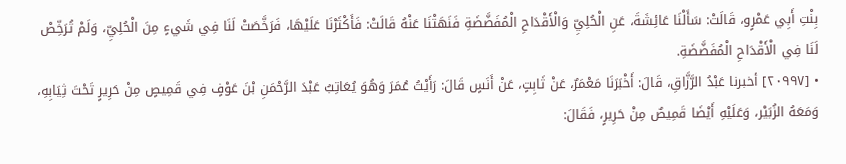بِنْتِ أَبِي عَمْرٍو، قَالَتْ: سَأَلْنَا عَائِشَةَ، عَنِ الْحُلِيِّ وَالْأَقْدَاحِ الْمُفَضَّضَةِ فَنَهَتْنَا عَنْهُ قَالَتْ: فَأَكْثَرْنَا عَلَيْهَا، فَرَخَّصَتْ لَنَا فِي شَيءٍ مِنَ الْحُلِيِّ، وَلَمْ تُرَخِّصْ لَنَا فِي الْأَقْدَاحِ الْمُفَضَّضَةِ.
• [٢٠٩٩٧] أخبرنا عَبْدُ الرَّزَّاقِ، قَالَ: أَخْبَرَنَا مَعْمَرٌ، عَنْ ثَابِتٍ، عَنْ أَنَسٍ قَالَ: رَأَيْتُ عُمَرَ وَهُوَ يُعَاتِبُ عَبْدَ الرَّحْمَنِ بْنَ عَوْفٍ فِي قَمِيصٍ مِنْ حَرِيرٍ تَحْتَ ثِيَابِهِ، وَمَعَهُ الزُبَيْر، وَعَلَيْهِ أَيْضَا قَمِيصٌ مِنْ حَرِيرٍ، فَقَالَ: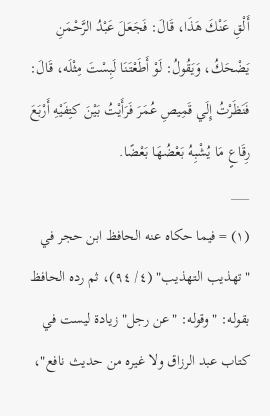أَلْقِ عَنْكَ هَذَا، قَالَ: فَجَعَلَ عَبْدُ الرَّحْمَنِ يَضْحَكُ، وَيَقُولُ: لَوْ أَطَعْتَنَا لَبِسْتَ مِثْلَه، قَالَ: فَنَظَرْتُ إِلَي قَمِيصِ عُمَرَ فَرَأَيْتُ بَيْنَ كتِفَيْهِ أَرْبَعَ رِقَاعٍ مَا يُشْبِهُ بَعْضُهَا بَعْضًا.
___
(١) = فيما حكاه عنه الحافظ ابن حجر في "تهذيب التهذيب" (٤/ ٩٤)، ثم رده الحافظ بقوله: "وقوله: "عن رجل" زيادة ليست في كتاب عبد الرزاق ولا غيره من حديث نافع"،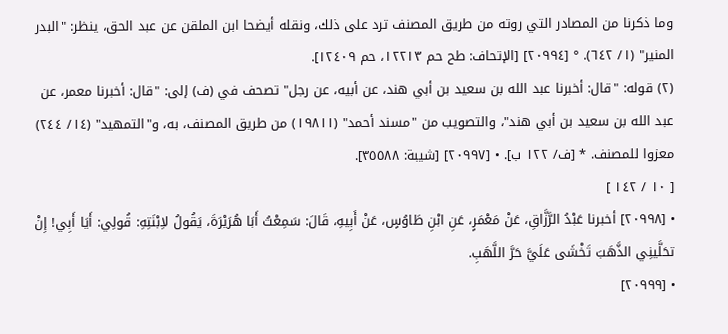وما ذكرنا من المصادر التي روته من طريق المصنف ترد على ذلك، ونقله أيضحا ابن الملقن عن عبد الحق، ينظر: "البدر المنير" (١/ ٦٤٢). ° [٢٠٩٩٤] [الإتحاف: طح حم ١٢٢١٣، حم ١٢٤٠٩].
(٢) قوله: "قال: أخبرنا عبد الله بن سعيد بن أبي هند، عن أبيه، عن رجل" تصحف في (ف) إلى: "قال: أخبرنا معمر، عن عبد الله بن سعيد بن أبي هند"، والتصويب من "مسند أحمد" (١٩٨١١) من طريق المصنف، به، و"التمهيد" (١٤/ ٢٤٤) معزوا للمصنف. * [ف/ ١٢٢ ب]. • [٢٠٩٩٧] [شيبة: ٣٥٥٨٨].
[ ١٠ / ١٤٢ ]
• [٢٠٩٩٨] أخبرنا عَبْدُ الرَّزَّاقِ، عَنْ مَعْمَرٍ، عَنِ ابْنِ طَاوُسٍ، عَنْ أَبِيهِ، قَالَ: سَمِعْتُ أَبَا هُرَيْرَةَ، يَقُولُ لاِبْنَتِهِ: قُولِي: أَيَا أَبِي! إِنْ تحَلَّينِي الذَّهَبَ تَخْشَى عَلَيَّ حَرَّ اللَّهَبِ.
• [٢٠٩٩٩]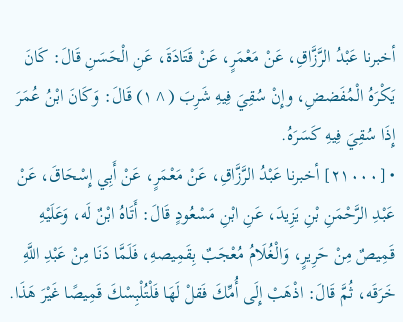أخبرنا عَبْدُ الرَّزَّاقِ، عَنْ مَعْمَرٍ، عَنْ قَتَادَةَ، عَنِ الْحَسَنِ قَالَ: كَانَ يَكْرَهُ الْمُفَضضِ، وإِنْ سُقِيَ فِيهِ شَرِبَ (^١) قَالَ: وَكَانَ ابْنُ عُمَرَ إِذَا سُقِيَ فِيهِ كَسَرَهُ.
• [٢١٠٠٠] أخبرنا عَبْدُ الرَّزَّاقِ، عَنْ مَعْمَرٍ، عَنْ أَبِي إِسْحَاقَ، عَنْ عَبْدِ الرَّحْمَنِ بْنِ يَزِيدَ، عَنِ ابْنِ مَسْعُودٍ قَالَ: أَتَاهُ ابْنٌ لَه، وَعَلَيْهِ قَمِيصٌ مِنْ حَرِيرٍ، وَالْغُلَامُ مُعْجَبٌ بِقَمِيصهِ، فَلَمَّا دَنَا مِنْ عَبْدِ اللَّهِ خَرَقَه، ثُمَّ قَالَ: اذْهَبْ إِلَى أُمِّكَ فَقلْ لَهَا فَلْتُلْبِسْكَ قَمِيصًا غَيْرَ هَذَا.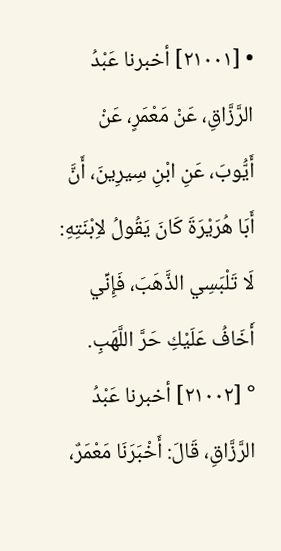• [٢١٠٠١] أخبرنا عَبْدُ الرَّزَّاقِ، عَنْ مَعْمَرٍ، عَنْ أَيُّوبَ، عَنِ ابْنِ سِيرِينَ، أَنَّ أَبَا هُرَيْرَةَ كَانَ يَقُولُ لاِبْنَتِهِ: لَا تَلْبَسِي الذَّهَبَ، فَإِنِّي أَخَافُ عَلَيْكِ حَرَّ اللَّهَبِ.
° [٢١٠٠٢] أخبرنا عَبْدُ الرَّزَّاقِ، قَالَ: أَخْبَرَنَا مَعْمَرٌ،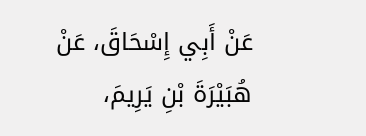عَنْ أَبِي إِسْحَاقَ، عَنْ هُبَيْرَةَ بْنِ يَرِيمَ،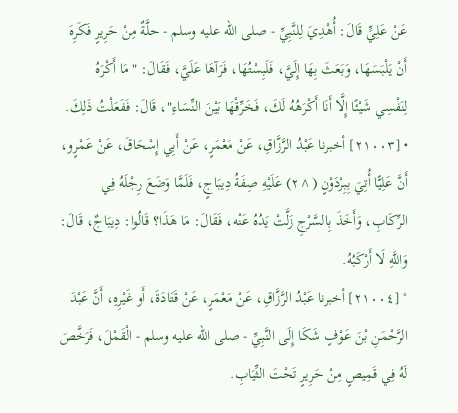عَنْ عَلِيٍّ قَالَ: أُهْدِيَ لِلنَّبِيِّ - صلى الله عليه وسلم - حلَّةٌ مِنْ حَرِيرٍ فَكَرِهَ أَنْ يَلْبَسَهَا، وَبَعَثَ بِهَا إِلَيَّ، فَلَبِسْتُهَا، فَرَآهَا عَلَيَّ، فَقَالَ: "مَا أَكْرَهُ لِنَفْسِي شَيْئًا إِلَّا أَنَا أَكْرَهُهُ لَكَ، فَخَرِّقْهَا بَيْنَ النِّسَاءِ"، قَالَ: فَفَعَلْتُ ذَلِكَ.
• [٢١٠٠٣] أخبرنا عَبْدُ الرَّزَّاقِ، عَنْ مَعْمَرٍ، عَنْ أَبِي إِسْحَاقَ، عَنْ عَمْرٍو، أَنَّ عَلِيًّا أُتِيَ بِبِرْدَوْنٍ (^٢) عَلَيْهِ صِفَةُ دِيبَاجٍ، فَلَمَّا وَضَعَ رِجْلَهُ فِي الرِّكَابِ، وَأَخَذَ بِالسَّرْجِ زَلَّتْ يَدُهُ عَنْه، فَقَالَ: مَا هَذَا؟ قَالُوا: دِيبَاجٌ، قَالَ: وَاللَّهِ لَا أَرْكَبُهُ.
° [٢١٠٠٤] أخبرنا عَبْدُ الرَّزَّاقِ، عَنْ مَعْمَرٍ، عَنْ قَتَادَةَ، أَو غَيْرِهِ، أَنَّ عَبْدَ الرَّحْمَنِ بْنَ عَوْفٍ شَكَا إِلَى النَّبِيِّ - صلى الله عليه وسلم - الْقَمْلَ، فَرَخَّصَ لَهُ فِي قَمِيصٍ مِنْ حَرِيرٍ تَحْتَ الثِّيَابِ.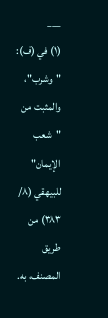___
(١) في (ف): "وشرب"، والمثبت من "شعب الإيمان" للبيهقي (٨/ ٣٨٣) من طريق المصنف، به.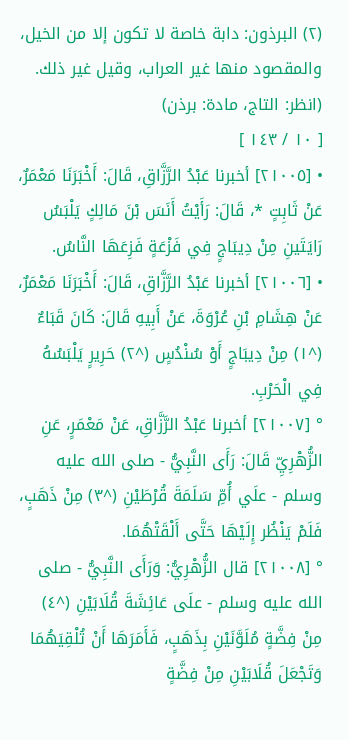(٢) البرذون: دابة خاصة لا تكون إلا من الخيل، والمقصود منها غير العراب، وقيل غير ذلك. (انظر: التاج، مادة: برذن)
[ ١٠ / ١٤٣ ]
• [٢١٠٠٥] أخبرنا عَبْدُ الرَّزَّاقِ، قَالَ: أَخْبَرَنَا مَعْمَرٌ، عَنْ ثَابِتٍ *، قَالَ: رَأَيْتُ أَنَسَ بْنَ مَالِكٍ يَلْبَسُ رَايَتَينِ مِنْ دِيبَاجٍ فِي فَزْعَةٍ فَزِعَهَا النَّاسُ.
• [٢١٠٠٦] أخبرنا عَبْدُ الرَّزَّاقِ، قَالَ: أَخْبَرَنَا مَعْمَرٌ، عَنْ هِشَامِ بْنِ عُرْوَةَ، عَنْ أَبِيهِ قَالَ: كَانَ قَبَاءٌ (^١) مِنْ دِيبَاجٍ أَوْ سُنْدُسٍ (^٢) حَرِيرٍ يَلْبَسُهُ فِي الْحَرْبِ.
° [٢١٠٠٧] أخبرنا عَبْدُ الرَّزَّاقِ، عَنْ مَعْمَرٍ، عَنِ الزُّهْرِيِّ قَالَ: رَأَى النَّبِيُّ - صلى الله عليه وسلم - علَي أُمِّ سَلَمَةَ قُرْطَيْنِ (^٣) مِنْ ذَهَبٍ، فَلَمْ يَنْظُر إِلَيْهَا حَتَّى أَلْقَتْهُمَا.
° [٢١٠٠٨] قال الزُّهْرِيُّ: وَرَأَى النَّبِيُّ - صلى الله عليه وسلم - علَى عَائِشَةَ قُلَابَيْنِ (^٤) مِنْ فِضَّةٍ مُلَوَّنَيْنِ بِذَهَبٍ، فَأَمَرَهَا أَنْ تُلْقِيَهُمَا وَتَجْعَلَ قُلَابَيْنِ مِنْ فِضَّةٍ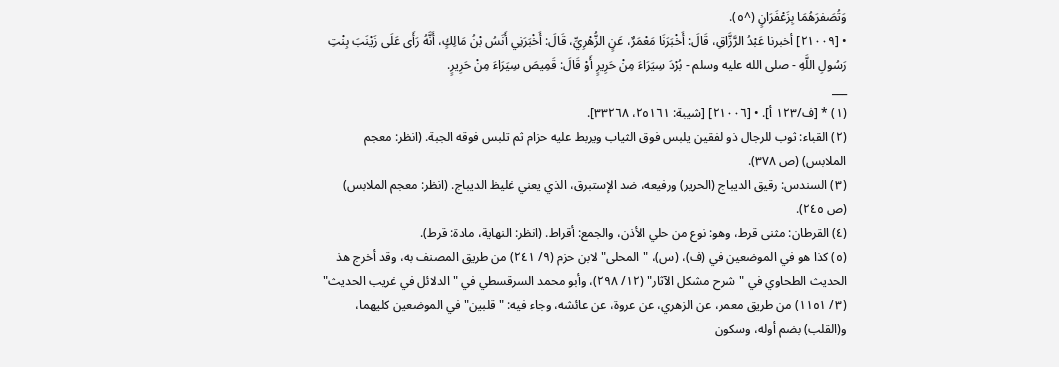وَتُصَفرَهُمَا بِزَعْفَرَانٍ (^٥).
• [٢١٠٠٩] أخبرنا عَبْدُ الرَّزَّاقِ، قَالَ: أَخْبَرَنَا مَعْمَرٌ، عَنٍ الزُّهْرِيِّ، قَالَ: أَخْبَرَنِي أَنَسُ بْنُ مَالِكٍ، أَنَّهُ رَأَى عَلَى زَيْنَبَ بِنْتِ رَسُولِ اللَّهِ - صلى الله عليه وسلم - بُرْدَ سِيَرَاءَ مِنْ حَرِيرٍ أَوْ قَالَ: قَمِيصَ سِيَرَاءَ مِنْ حَرِيرٍ.
___
(١) * [ف/١٢٣ أ]. • [٢١٠٠٦] [شيبة: ٢٥١٦١، ٣٣٢٦٨].
(٢) القباء: ثوب للرجال ذو لفقين يلبس فوق الثياب ويربط عليه حزام ثم تلبس فوقه الجبة. (انظر: معجم الملابس) (ص ٣٧٨).
(٣) السندس: رقيق الديباج (الحرير) ورفيعه، ضد الإستبرق، الذي يعني غليظ الديباج. (انظر: معجم الملابس) (ص ٢٤٥).
(٤) القرطان: مثنى قرط، وهو: نوع من حلي الأذن، والجمع: أقراط. (انظر: النهاية، مادة: قرط).
(٥) كذا هو في الموضعين في (ف)، (س)، "المحلى" لابن حزم (٩/ ٢٤١) من طريق المصنف به، وقد أخرج هذ الحديث الطحاوي في "شرح مشكل الآثار" (١٢/ ٢٩٨)، وأبو محمد السرقسطي في "الدلائل في غريب الحديث" (٣/ ١١٥١) من طريق معمر، عن الزهري، عن عروة، عن عائشه، وجاء فيه: "قلبين" في الموضعين كليهما، و(القلب) بضم أوله، وسكون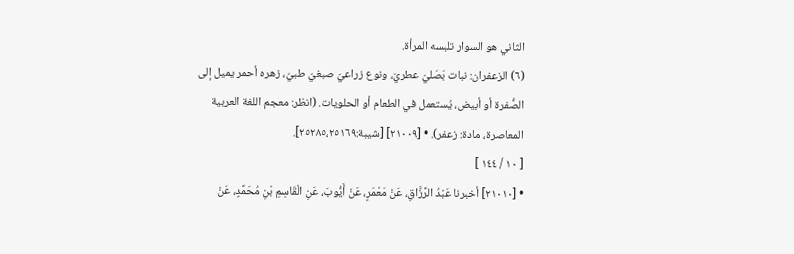الثاني هو السوار تلبسه المرأة.
(٦) الزعفران: نبات بَصَليّ عطريّ، ونوع زراعيّ صبغيّ طبيّ، زهره أحمر يميل إلى الصُّفرة أو أبيض، يُستعمل في الطعام أو الحلويات. (انظر: معجم اللغة العربية المعاصرة، مادة: زعفر). • [٢١٠٠٩] [شيبة:٢٥٢٨٥،٢٥١٦٩].
[ ١٠ / ١٤٤ ]
• [٢١٠١٠] أخبرنا عَبْدُ الرَّزَّاقِ، عَنْ مَعْمَرٍ، عَنْ أَيُّوبَ، عَنِ الْقَاسِمِ بْنِ مُحَمَّدٍ، عَنْ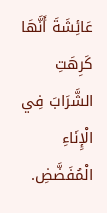عَائِشَةَ أَنَّهَا كَرِهَتِ الشَّرَابَ فِي الْإِنَاءِ الْمُفَضَّضِ.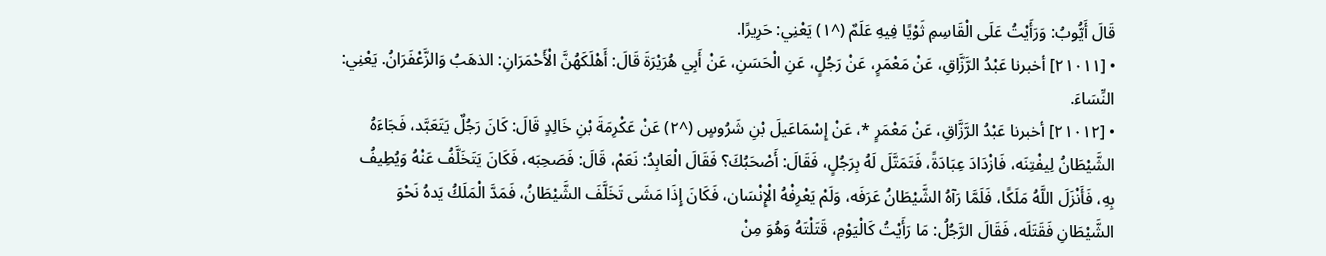قَالَ أَيُّوبُ: وَرَأَيْتُ عَلَى الْقَاسِمِ ثَوْيًا فِيهِ عَلَمٌ (^١) يَعْنِي: حَرِيرًا.
• [٢١٠١١] أخبرنا عَبْدُ الرَّزَّاقِ، عَنْ مَعْمَرٍ، عَنْ رَجُلٍ، عَنِ الْحَسَنِ، عَنْ أَبِي هُرَيْرَةَ قَالَ: أَهْلَكَهُنَّ الْأَحْمَرَانِ: الذهَبُ وَالزَّعْفَرَانُ. يَعْنِي: النِّسَاءَ.
• [٢١٠١٢] أخبرنا عَبْدُ الرَّزَّاقِ، عَنْ مَعْمَرٍ *، عَنْ إِسْمَاعَيلَ بْنِ شَرُوسٍ (^٢) عَنْ عَكْرِمَةَ بْنِ خَالِدٍ قَالَ: كَانَ رَجُلٌ يَتَعَبَّد، فَجَاءَهُ الشَّيْطَانُ لِيفْتِنَه، فَازْدَادَ عِبَادَةً، فَتَمَتَّلَ لَهُ بِرَجُلٍ، فَقَالَ: أَصْحَبُكَ؟ فَقَالَ الْعَابِدُ: نَعَمْ، قَالَ: فَصَحِبَه، فَكَانَ يَتَخَلَّفُ عَنْهُ وَيُطِيفُ بِهِ، فَأَنْزَلَ اللَّهُ مَلَكًا، فَلَمَّا رَآهُ الشَّيْطَانُ عَرَفَه، وَلَمْ يَعْرِفْهُ الْإِنْسَان، فَكَانَ إِذَا مَشَى تَخَلَّفَ الشَّيْطَانُ، فَمَدَّ الْمَلَكُ يَدهُ نَحْوَ الشَّيْطَانِ فَقَتَلَه، فَقَالَ الرَّجُلُ: مَا رَأَيْتُ كَالْيَوْمِ، قَتَلْتَهُ وَهُوَ مِنْ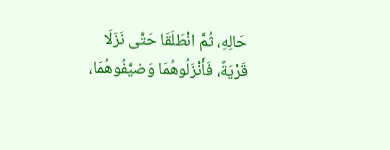حَالِهِ، ثُمَّ انْطَلَقَا حَتَّى نَزَلَا قَرْيَةً، فَأَنْزَلُوهُمَا وَضيَّفُوهُمَا،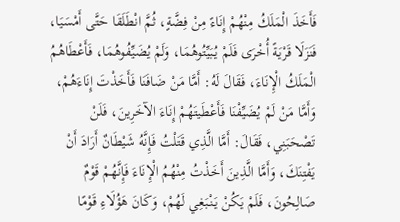فَأَخَذَ الْمَلَكُ مِنْهُمْ إِنَاءً مِنْ فِضَّةٍ، ثُمَّ انْطَلَقَا حَتَّى أَمْسَيَا، فَنَزَلَا قَرْيَةً أُخْرَى فَلَمْ يُبَيِّتُوهُمَا، وَلَمْ يُضَيِّفُوهُمَا، فَأَعْطَاهُمُ الْمَلَكُ الْإِنَاءَ، فَقَالَ لَهُ: أَمَّا مَنْ ضَافَنَا فَأَخَذْتَ إِنَاءَهُمْ، وَأَمَّا مَنْ لَمْ يُضَيِّفْنَا فَأَعْطَيتَهُمْ إِنَاءَ الآخَرِينَ، فَلَنْ تَصْحَبَنِي، فَقَالَ: أَمَّا الَّذِي قَتَلْتُ فَإِنَّهُ شَيْطَانٌ أَرَادَ أَنْ يَفْتِنَكَ، وَأَمَّا الَّذِينَ أَخَذْتُ مِنْهُمُ الْإِنَاءَ فَإِنَّهُمْ قَوْمٌ صَالِحُونَ، فَلَمْ يَكُنْ يَنْبَغِي لَهُمْ، وَكَانَ هَؤُلَاءِ قَوْمًا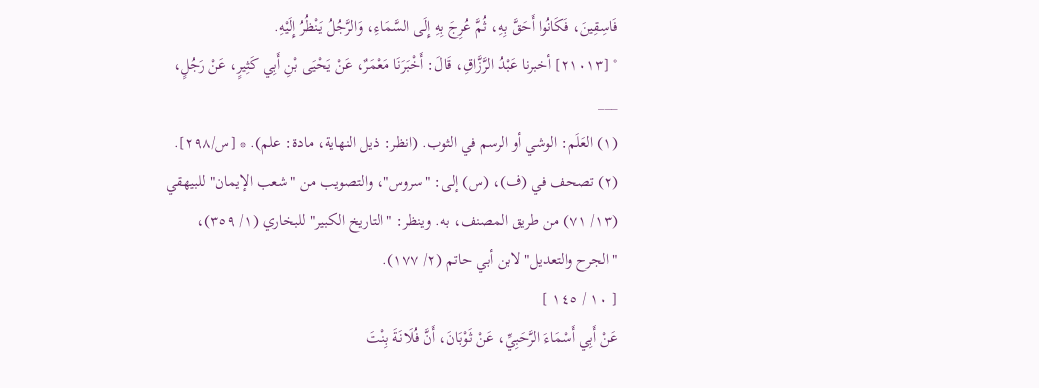فَاسِقِينَ، فَكَانُوا أَحَقَّ بِهِ، ثُمَّ عُرِجَ بِهِ إِلَى السَّمَاءِ، وَالرَّجُلُ يَنْظُرُ إِلَيْهِ.
° [٢١٠١٣] أخبرنا عَبْدُ الرَّزَّاقِ، قَالَ: أَخْبَرَنَا مَعْمَرٌ، عَنْ يَحْيَى بْنِ أَبِي كَثِيرٍ، عَنْ رَجُلٍ،
___
(١) العَلَم: الوشي أو الرسم في الثوب. (انظر: ذيل النهاية، مادة: علم). * [س/٢٩٨].
(٢) تصحف في (ف)، (س) إلى: "سروس"، والتصويب من "شعب الإيمان" للبيهقي (١٣/ ٧١) من طريق المصنف، به. وينظر: "التاريخ الكبير" للبخاري (١/ ٣٥٩)، "الجرح والتعديل" لابن أبي حاتم (٢/ ١٧٧).
[ ١٠ / ١٤٥ ]
عَنْ أَبِي أَسْمَاءَ الرَّحَبِيِّ، عَنْ ثَوْبَانَ، أَنَّ فُلَانَةَ بِنْتَ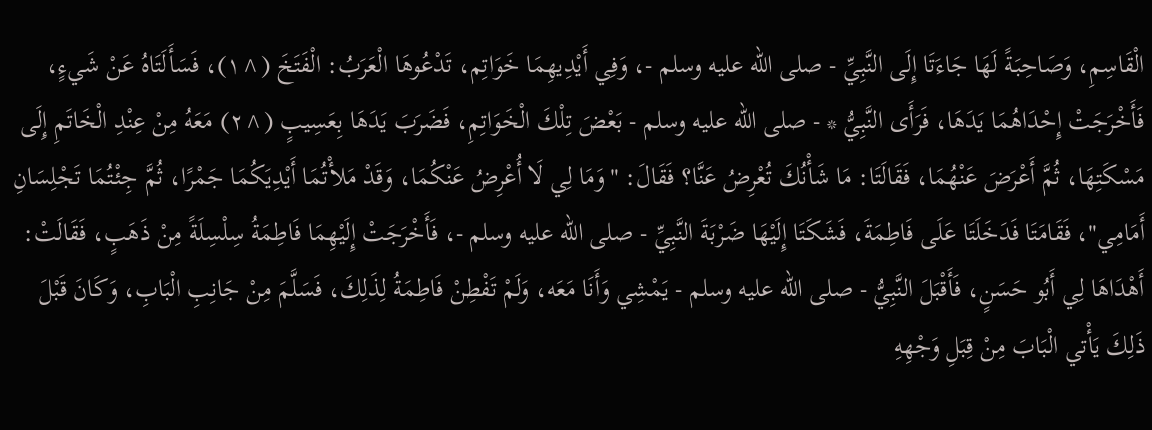الْقَاسِمِ، وَصَاحِبَةً لَهَا جَاءَتَا إِلَى النَّبِيِّ - صلى الله عليه وسلم -، وَفِي أَيْدِيهِمَا خَوَاتِم، تَدْعُوهَا الْعَرَبُ: الْفَتَخَ (^١)، فَسَأَلَتَاهُ عَنْ شَيءٍ، فَأَخْرَجَتْ إِحْدَاهُمَا يَدَهَا، فَرَأَى النَّبِيُّ * - صلى الله عليه وسلم - بَعْضَ تِلْكَ الْخَوَاتِمِ، فَضَرَبَ يَدَهَا بِعَسِيبٍ (^٢) مَعَهُ مِنْ عِنْدِ الْخَاتَمِ إِلَى مَسْكَتِهَا، ثُمَّ أَعْرَضَ عَنْهُمَا، فَقَالَتَا: مَا شَأْنُكَ تُعْرِضُ عَنَّا؟ فَقَالَ: "وَمَا لِي لَا أُعْرِضُ عَنْكُمَا، وَقَدْ مَلأْتُمَا أَيْدِيَكُمَا جَمْرًا، ثُمَّ جِئْتُمَا تَجْلِسَانِ أَمَامِي"، فَقَامَتَا فَدَخَلَتَا عَلَى فَاطِمَةَ، فَشَكَتَا إِلَيْهَا ضَرْبَةَ النَّبِيِّ - صلى الله عليه وسلم -، فَأَخْرَجَتْ إِلَيْهِمَا فَاطِمَةُ سِلْسِلَةً مِنْ ذَهَبٍ، فَقَالَتْ: أَهْدَاهَا لِي أَبُو حَسَنٍ، فَأَقْبَلَ النَّبِيُّ - صلى الله عليه وسلم - يَمْشِي وَأَنَا مَعَه، وَلَمْ تَفْطِنْ فَاطِمَةُ لِذَلِكَ، فَسَلَّمَ مِنْ جَانِبِ الْبَابِ، وَكَانَ قَبْلَ ذَلِكَ يَأْتي الْبَابَ مِنْ قِبَلِ وَجْهِهِ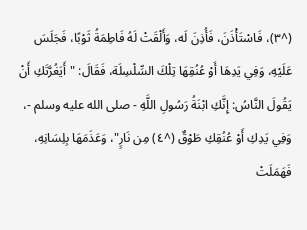(^٣)، فَاسْتَأْذَنَ، فَأُذِنَ لَه، وَأَلْقَتْ لَهُ فَاطِمَةُ ثَوْبًا، فَجَلَسَ عَلَيْهِ، وَفِي يَدِهَا أَوْ عُنُقِهَا تِلْكَ السِّلْسِلَة، فَقَالَ: "أَيَغُرَّتَكِ أَنْ يَقُولَ النَّاسُ: إِنَّكِ ابْنَةُ رَسُولِ اللَّهِ - صلى الله عليه وسلم -، وَفِي يَدِكِ أَوْ عُنُقِكِ طَوْقٌ (^٤) مِن نَارٍ"، وَعَذَمَهَا بِلِسَانِهِ، فَهَمَلَتْ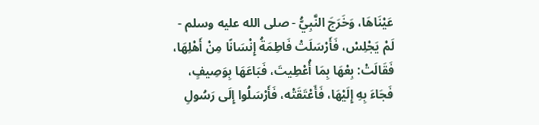عَيْنَاهَا، وَخَرَجَ النَّبِيُّ - صلى الله عليه وسلم - لَمْ يَجْلِسْ، فَأَرْسَلَتْ فَاطِمَةُ إِنْسَانًا مِنْ أَهْلِهَا، فَقَالَتْ: بِعْهَا بِمَا أُعْطِيتَ، فَبَاعَهَا بِوَصِيفٍ، فَجَاءَ بِهِ إِلَيْهَا، فَأَعْتَقَتْه، فَأَرْسَلُوا إِلَى رَسُولِ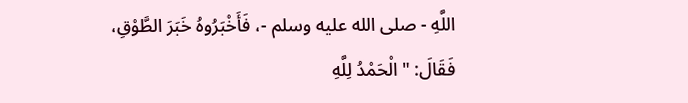اللَّهِ - صلى الله عليه وسلم -، فَأَخْبَرُوهُ خَبَرَ الطَّوْقِ، فَقَالَ: "الْحَمْدُ لِلَّهِ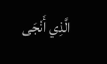الَّذِي أَنْجَى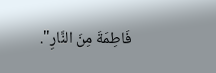فَاطِمَةَ مِنَ النَّارِ".